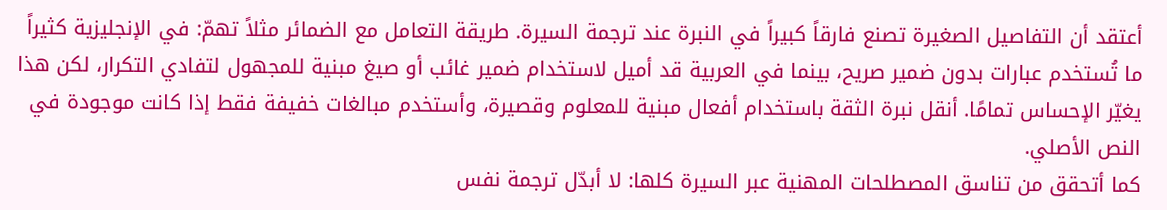أعتقد أن التفاصيل الصغيرة تصنع فارقاً كبيراً في النبرة عند ترجمة السيرة. طريقة التعامل مع الضمائر مثلاً تهمّ: في الإنجليزية كثيراً ما تُستخدم عبارات بدون ضمير صريح، بينما في العربية قد أميل لاستخدام ضمير غائب أو صيغ مبنية للمجهول لتفادي التكرار، لكن هذا يغيّر الإحساس تمامًا. أنقل نبرة الثقة باستخدام أفعال مبنية للمعلوم وقصيرة، وأستخدم مبالغات خفيفة فقط إذا كانت موجودة في النص الأصلي.
كما أتحقق من تناسق المصطلحات المهنية عبر السيرة كلها: لا أبدّل ترجمة نفس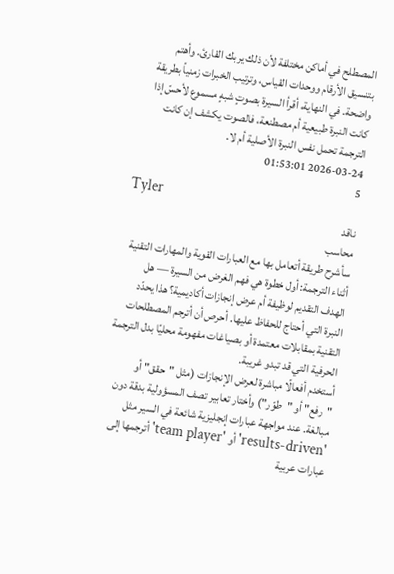المصطلح في أماكن مختلفة لأن ذلك يربك القارئ. وأهتم بتنسيق الأرقام ووحدات القياس، وترتيب الخبرات زمنياً بطريقة واضحة. في النهاية، أقرأ السيرة بصوتٍ شبهٍ مسموع لأحسّ إذا كانت النبرة طبيعية أم مصطنعة، فالصوت يكشف إن كانت الترجمة تحمل نفس النبرة الأصلية أم لا.
2026-03-24 01:53:01
5
Tyler
ناقد
محاسب
سأشرح طريقة أتعامل بها مع العبارات القوية والمهارات التقنية أثناء الترجمة: أول خطوة هي فهم الغرض من السيرة — هل الهدف التقديم لوظيفة أم عرض إنجازات أكاديمية؟ هذا يحدّد النبرة التي أحتاج للحفاظ عليها. أحرص أن أترجم المصطلحات التقنية بمقابلات معتمدة أو بصياغات مفهومة محليًا بدل الترجمة الحرفية التي قد تبدو غريبة.
أستخدم أفعالًا مباشرة لعرض الإنجازات (مثل "حقق" أو "رفع" أو "طوّر") وأختار تعابير تصف المسؤولية بدقة دون مبالغة. عند مواجهة عبارات إنجليزية شائعة في السير مثل 'results-driven' أو 'team player' أترجمها إلى عبارات عربية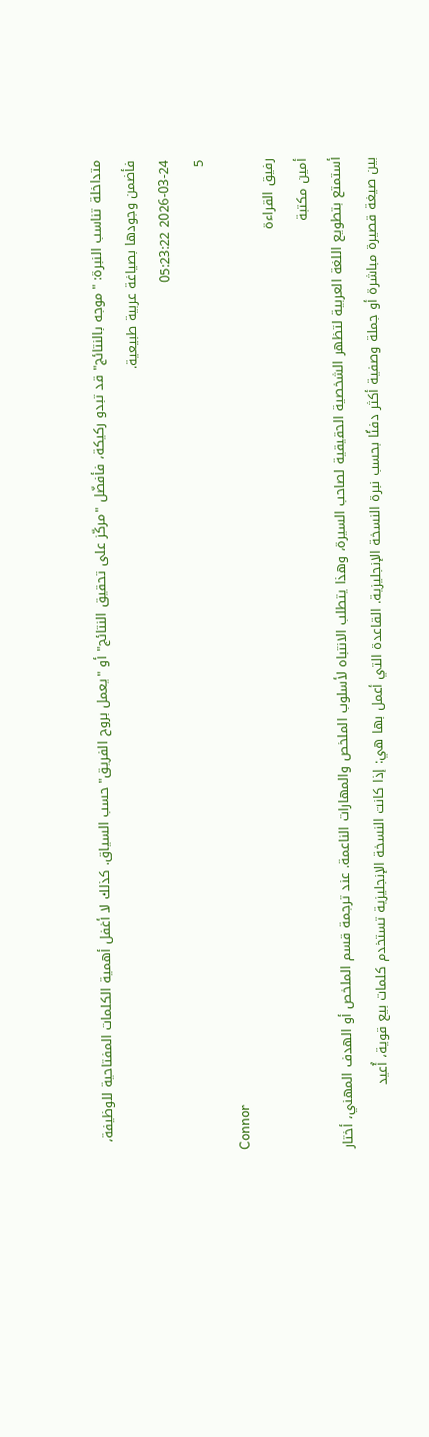متداخلة تناسب النبرة: "موجه بالنتائج" قد تبدو ركيكة، فأفضّل "مركّز على تحقيق النتائج" أو "يعمل بروح الفريق" حسب السياق. كذلك لا أغفل أهمية الكلمات المفتاحية للوظيفة، فأضمن وجودها بصياغة عربية طبيعية.
2026-03-24 05:23:22
5
Connor
رفيق القراءة
أمين مكتبة
أستمتع بتطويع اللغة العربية لتظهر الشخصية الحقيقية لصاحب السيرة، وهذا يتطلب الانتباه لأسلوب الملخص والمهارات الناعمة. عند ترجمة قسم الملخص أو الهدف المهني، أختار بين صيغة قصيرة مباشرة أو جملة وصفية أكثر دفئًا بحسب نبرة النسخة الإنجليزية. القاعدة التي أعمل بها هي: إذا كانت النسخة الإنجليزية تستخدم كلمات بيع قوية، أُعيد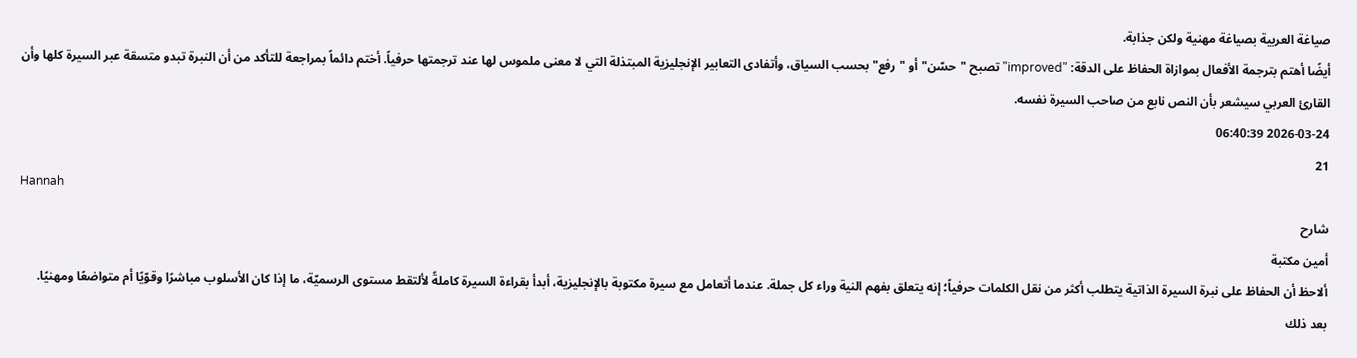صياغة العربية بصياغة مهنية ولكن جذابة.
أيضًا أهتم بترجمة الأفعال بموازاة الحفاظ على الدقة: "improved" تصبح "حسّن" أو "رفع" بحسب السياق، وأتفادى التعابير الإنجليزية المبتذلة التي لا معنى ملموس لها عند ترجمتها حرفياً. أختم دائماً بمراجعة للتأكد من أن النبرة تبدو متسقة عبر السيرة كلها وأن القارئ العربي سيشعر بأن النص نابع من صاحب السيرة نفسه.
2026-03-24 06:40:39
21
Hannah
شارح
أمين مكتبة
ألاحظ أن الحفاظ على نبرة السيرة الذاتية يتطلب أكثر من نقل الكلمات حرفياً؛ إنه يتعلق بفهم النية وراء كل جملة. عندما أتعامل مع سيرة مكتوبة بالإنجليزية، أبدأ بقراءة السيرة كاملةً لألتقط مستوى الرسميّة، ما إذا كان الأسلوب مباشرًا وقوّيًا أم متواضعًا ومهنيًا.
بعد ذلك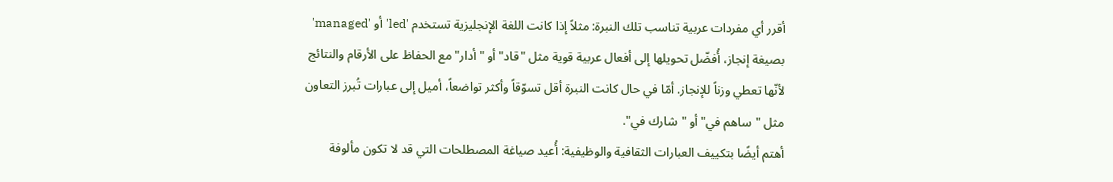أقرر أي مفردات عربية تناسب تلك النبرة: مثلاً إذا كانت اللغة الإنجليزية تستخدم 'led' أو 'managed' بصيغة إنجاز، أُفضّل تحويلها إلى أفعال عربية قوية مثل "قاد" أو "أدار" مع الحفاظ على الأرقام والنتائج لأنّها تعطي وزناً للإنجاز. أمّا في حال كانت النبرة أقل تسوّقاً وأكثر تواضعاً، أميل إلى عبارات تُبرز التعاون مثل "ساهم في" أو "شارك في".
أهتم أيضًا بتكييف العبارات الثقافية والوظيفية: أُعيد صياغة المصطلحات التي قد لا تكون مألوفة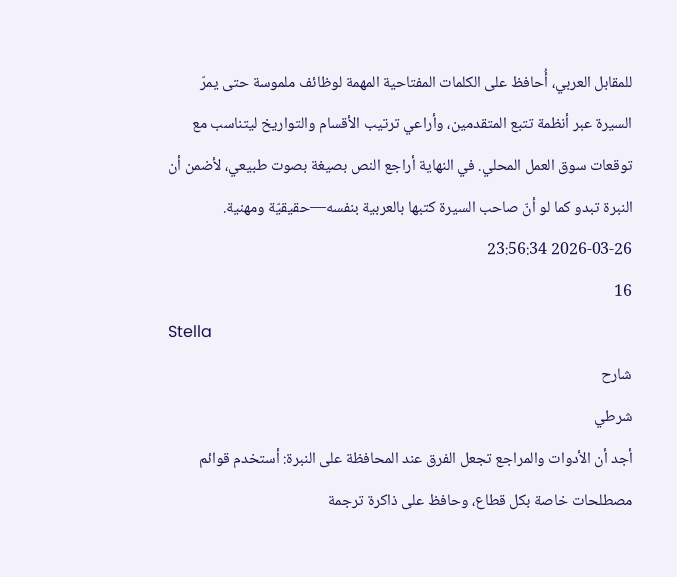للمقابل العربي، أُحافظ على الكلمات المفتاحية المهمة لوظائف ملموسة حتى يمرّ السيرة عبر أنظمة تتبع المتقدمين، وأراعي ترتيب الأقسام والتواريخ ليتناسب مع توقعات سوق العمل المحلي. في النهاية أراجع النص بصيغة بصوت طبيعي، لأضمن أن النبرة تبدو كما لو أنّ صاحب السيرة كتبها بالعربية بنفسه—حقيقيّة ومهنية.
2026-03-26 23:56:34
16
Stella
شارح
شرطي
أجد أن الأدوات والمراجع تجعل الفرق عند المحافظة على النبرة: أستخدم قوائم مصطلحات خاصة بكل قطاع، وحافظ على ذاكرة ترجمة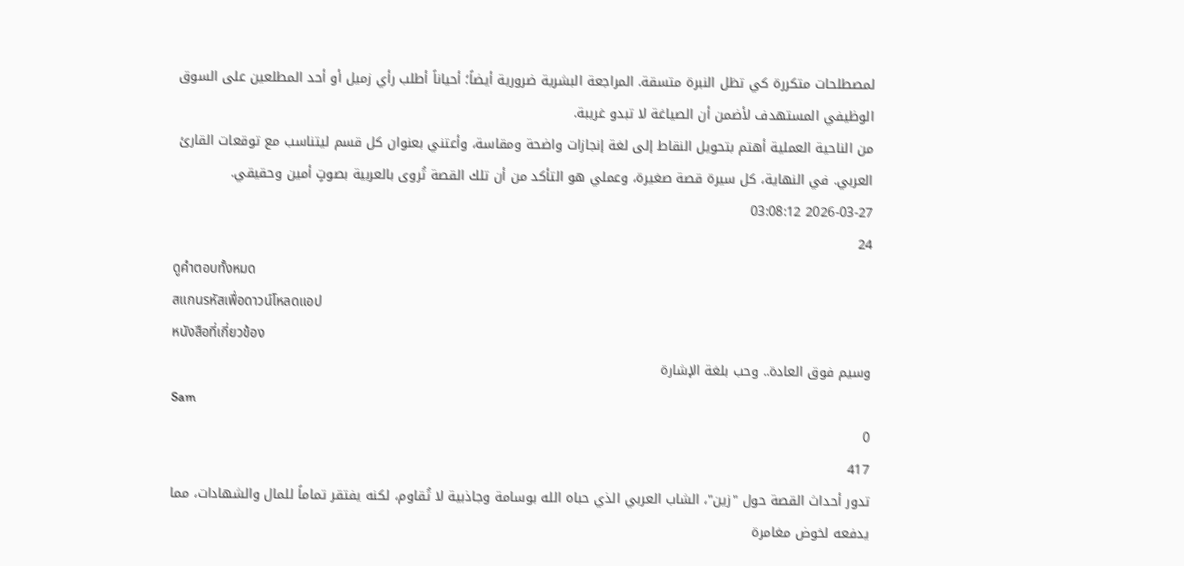لمصطلحات متكررة كي تظل النبرة متسقة. المراجعة البشرية ضرورية أيضاً؛ أحياناً أطلب رأي زميل أو أحد المطلعين على السوق الوظيفي المستهدف لأضمن أن الصياغة لا تبدو غريبة.
من الناحية العملية أهتم بتحويل النقاط إلى لغة إنجازات واضحة ومقاسة، وأعتني بعنوان كل قسم ليتناسب مع توقعات القارئ العربي. في النهاية، كل سيرة قصة صغيرة، وعملي هو التأكد من أن تلك القصة تُروى بالعربية بصوتٍ أمين وحقيقي.
2026-03-27 03:08:12
24
ดูคำตอบทั้งหมด
สแกนรหัสเพื่อดาวน์โหลดแอป
หนังสือที่เกี่ยวข้อง
وسيم فوق العادة.. وحب بلغة الإشارة
Sam
0
417
تدور أحداث القصة حول "زين"، الشاب العربي الذي حباه الله بوسامة وجاذبية لا تُقاوم، لكنه يفتقر تماماً للمال والشهادات، مما يدفعه لخوض مغامرة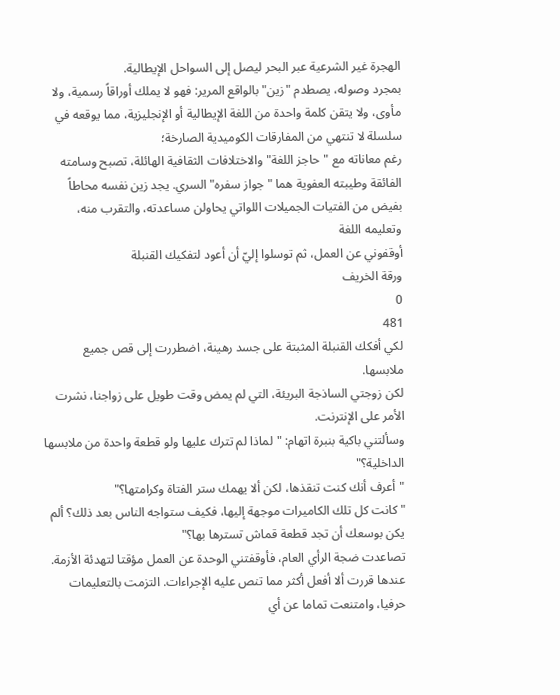الهجرة غير الشرعية عبر البحر ليصل إلى السواحل الإيطالية.
بمجرد وصوله، يصطدم "زين" بالواقع المرير: فهو لا يملك أوراقاً رسمية، ولا مأوى، ولا يتقن كلمة واحدة من اللغة الإيطالية أو الإنجليزية، مما يوقعه في سلسلة لا تنتهي من المفارقات الكوميدية الصارخة؛
رغم معاناته مع "حاجز اللغة" والاختلافات الثقافية الهائلة، تصبح وسامته الفائقة وطيبته العفوية هما "جواز سفره" السري. يجد زين نفسه محاطاً بفيض من الفتيات الجميلات اللواتي يحاولن مساعدته، والتقرب منه، وتعليمه اللغة
أوقفوني عن العمل، ثم توسلوا إليّ أن أعود لتفكيك القنبلة
ورقة الخريف
0
481
لكي أفكك القنبلة المثبتة على جسد رهينة، اضطررت إلى قص جميع ملابسها.
لكن زوجتي الساذجة البريئة، التي لم يمض وقت طويل على زواجنا، نشرت الأمر على الإنترنت.
وسألتني باكية بنبرة اتهام: "لماذا لم تترك عليها ولو قطعة واحدة من ملابسها الداخلية؟"
"أعرف أنك كنت تنقذها، لكن ألا يهمك ستر الفتاة وكرامتها؟"
"كانت كل تلك الكاميرات موجهة إليها، فكيف ستواجه الناس بعد ذلك؟ ألم يكن بوسعك أن تجد قطعة قماش تسترها بها؟"
تصاعدت ضجة الرأي العام، فأوقفتني الوحدة عن العمل مؤقتا لتهدئة الأزمة.
عندها قررت ألا أفعل أكثر مما تنص عليه الإجراءات. التزمت بالتعليمات حرفيا، وامتنعت تماما عن أي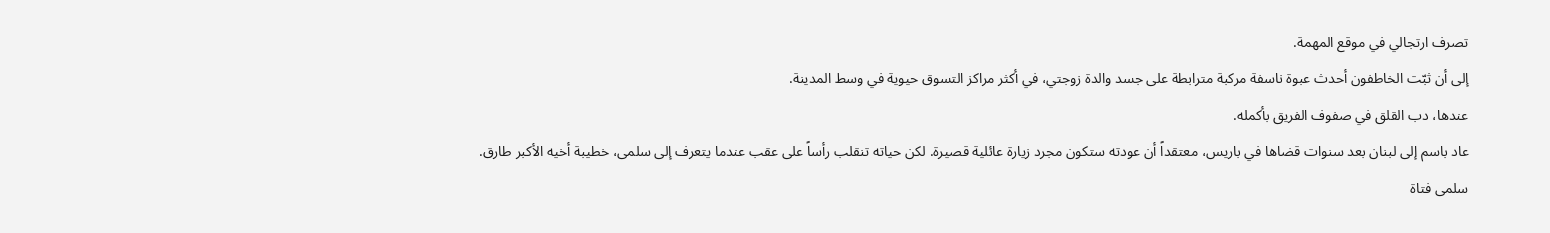تصرف ارتجالي في موقع المهمة.
إلى أن ثبّت الخاطفون أحدث عبوة ناسفة مركبة مترابطة على جسد والدة زوجتي، في أكثر مراكز التسوق حيوية في وسط المدينة.
عندها، دب القلق في صفوف الفريق بأكمله.
عاد باسم إلى لبنان بعد سنوات قضاها في باريس، معتقداً أن عودته ستكون مجرد زيارة عائلية قصيرة. لكن حياته تنقلب رأساً على عقب عندما يتعرف إلى سلمى، خطيبة أخيه الأكبر طارق.
سلمى فتاة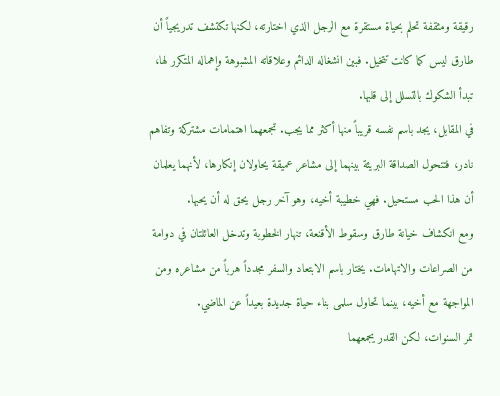رقيقة ومثقفة تحلم بحياة مستقرة مع الرجل الذي اختارته، لكنها تكتشف تدريجياً أن طارق ليس كما كانت تتخيل. فبين انشغاله الدائم وعلاقاته المشبوهة وإهماله المتكرر لها، تبدأ الشكوك بالتسلل إلى قلبها.
في المقابل، يجد باسم نفسه قريباً منها أكثر مما يجب. تجمعهما اهتمامات مشتركة وتفاهم نادر، فتتحول الصداقة البريئة بينهما إلى مشاعر عميقة يحاولان إنكارها، لأنهما يعلمان أن هذا الحب مستحيل. فهي خطيبة أخيه، وهو آخر رجل يحق له أن يحبها.
ومع انكشاف خيانة طارق وسقوط الأقنعة، تنهار الخطوبة وتدخل العائلتان في دوامة من الصراعات والاتهامات. يختار باسم الابتعاد والسفر مجدداً هرباً من مشاعره ومن المواجهة مع أخيه، بينما تحاول سلمى بناء حياة جديدة بعيداً عن الماضي.
تمر السنوات، لكن القدر يجمعهما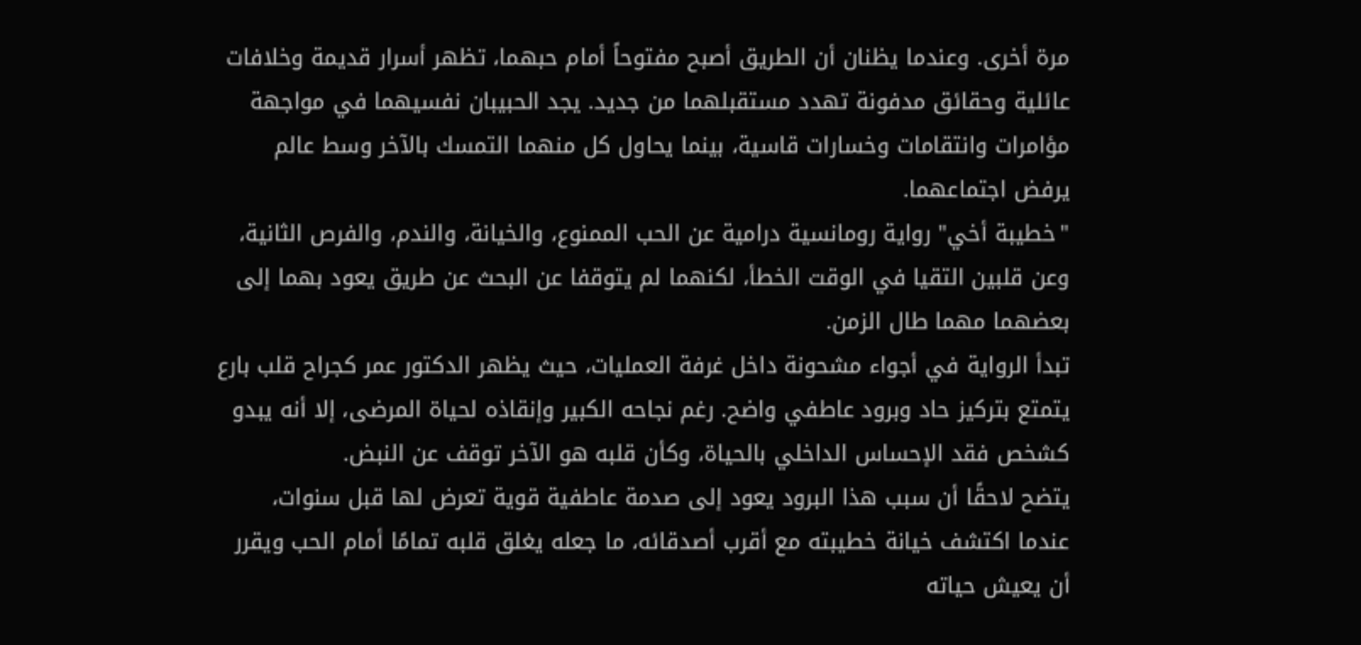مرة أخرى. وعندما يظنان أن الطريق أصبح مفتوحاً أمام حبهما، تظهر أسرار قديمة وخلافات عائلية وحقائق مدفونة تهدد مستقبلهما من جديد. يجد الحبيبان نفسيهما في مواجهة مؤامرات وانتقامات وخسارات قاسية، بينما يحاول كل منهما التمسك بالآخر وسط عالم يرفض اجتماعهما.
"خطيبة أخي" رواية رومانسية درامية عن الحب الممنوع، والخيانة، والندم، والفرص الثانية، وعن قلبين التقيا في الوقت الخطأ، لكنهما لم يتوقفا عن البحث عن طريق يعود بهما إلى بعضهما مهما طال الزمن.
تبدأ الرواية في أجواء مشحونة داخل غرفة العمليات، حيث يظهر الدكتور عمر كجراح قلب بارع يتمتع بتركيز حاد وبرود عاطفي واضح. رغم نجاحه الكبير وإنقاذه لحياة المرضى، إلا أنه يبدو كشخص فقد الإحساس الداخلي بالحياة، وكأن قلبه هو الآخر توقف عن النبض.
يتضح لاحقًا أن سبب هذا البرود يعود إلى صدمة عاطفية قوية تعرض لها قبل سنوات، عندما اكتشف خيانة خطيبته مع أقرب أصدقائه، ما جعله يغلق قلبه تمامًا أمام الحب ويقرر أن يعيش حياته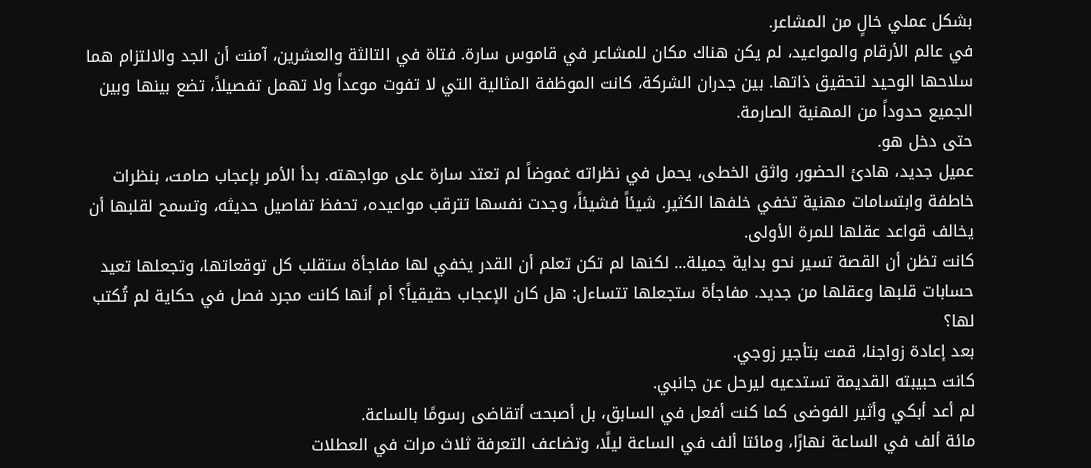بشكل عملي خالٍ من المشاعر.
في عالم الأرقام والمواعيد، لم يكن هناك مكان للمشاعر في قاموس سارة. فتاة في التالثة والعشرين، آمنت أن الجد والالتزام هما سلاحها الوحيد لتحقيق ذاتها. بين جدران الشركة، كانت الموظفة المثالية التي لا تفوت موعداً ولا تهمل تفصيلاً، تضع بينها وبين الجميع حدوداً من المهنية الصارمة.
حتى دخل هو.
عميل جديد، هادئ الحضور، واثق الخطى، يحمل في نظراته غموضاً لم تعتد سارة على مواجهته. بدأ الأمر بإعجاب صامت، بنظرات خاطفة وابتسامات مهنية تخفي خلفها الكثير. شيئاً فشيئاً، وجدت نفسها تترقب مواعيده، تحفظ تفاصيل حديثه، وتسمح لقلبها أن يخالف قواعد عقلها للمرة الأولى.
كانت تظن أن القصة تسير نحو بداية جميلة... لكنها لم تكن تعلم أن القدر يخفي لها مفاجأة ستقلب كل توقعاتها، وتجعلها تعيد حسابات قلبها وعقلها من جديد. مفاجأة ستجعلها تتساءل: هل كان الإعجاب حقيقياً؟ أم أنها كانت مجرد فصل في حكاية لم تُكتب لها؟
بعد إعادة زواجنا، قمت بتأجير زوجي.
كانت حبيبته القديمة تستدعيه ليرحل عن جانبي.
لم أعد أبكي وأثير الفوضى كما كنت أفعل في السابق، بل أصبحت أتقاضى رسومًا بالساعة.
مائة ألف في الساعة نهارًا، ومائتا ألف في الساعة ليلًا، وتضاعف التعرفة ثلاث مرات في العطلات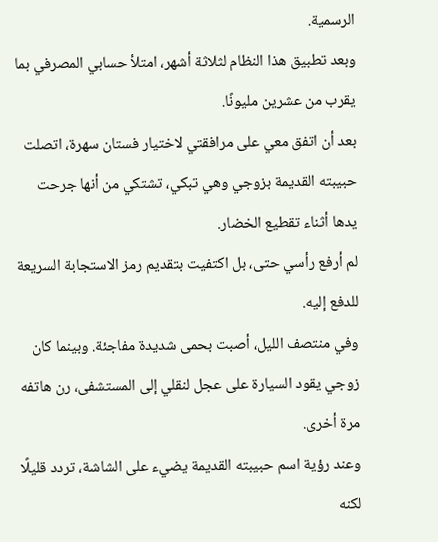الرسمية.
وبعد تطبيق هذا النظام لثلاثة أشهر، امتلأ حسابي المصرفي بما يقرب من عشرين مليونًا.
بعد أن اتفق معي على مرافقتي لاختيار فستان سهرة، اتصلت حبيبته القديمة بزوجي وهي تبكي، تشتكي من أنها جرحت يدها أثناء تقطيع الخضار.
لم أرفع رأسي حتى، بل اكتفيت بتقديم رمز الاستجابة السريعة للدفع إليه.
وفي منتصف الليل، أصبت بحمى شديدة مفاجئة. وبينما كان زوجي يقود السيارة على عجل لنقلي إلى المستشفى، رن هاتفه مرة أخرى.
وعند رؤية اسم حبيبته القديمة يضيء على الشاشة، تردد قليلًا لكنه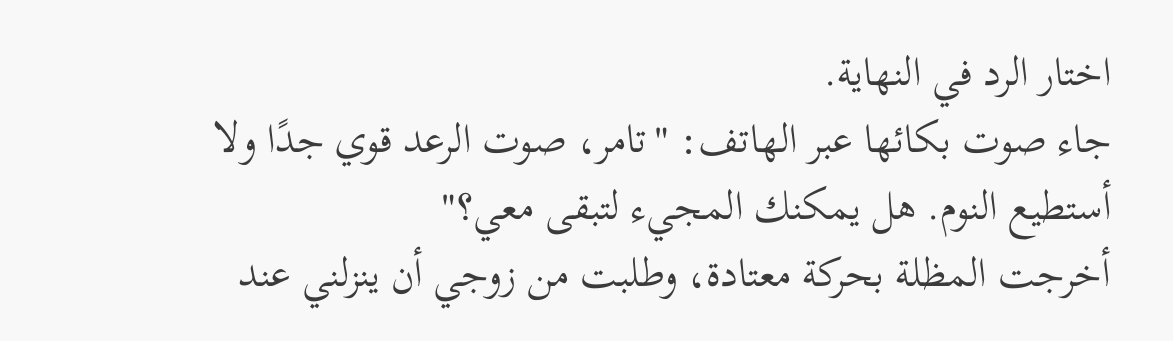اختار الرد في النهاية.
جاء صوت بكائها عبر الهاتف: "تامر، صوت الرعد قوي جدًا ولا أستطيع النوم. هل يمكنك المجيء لتبقى معي؟"
أخرجت المظلة بحركة معتادة، وطلبت من زوجي أن ينزلني عند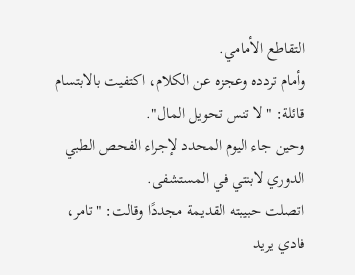التقاطع الأمامي.
وأمام تردده وعجزه عن الكلام، اكتفيت بالابتسام قائلة: "لا تنس تحويل المال".
وحين جاء اليوم المحدد لإجراء الفحص الطبي الدوري لابنتي في المستشفى.
اتصلت حبيبته القديمة مجددًا وقالت: "تامر، فادي يريد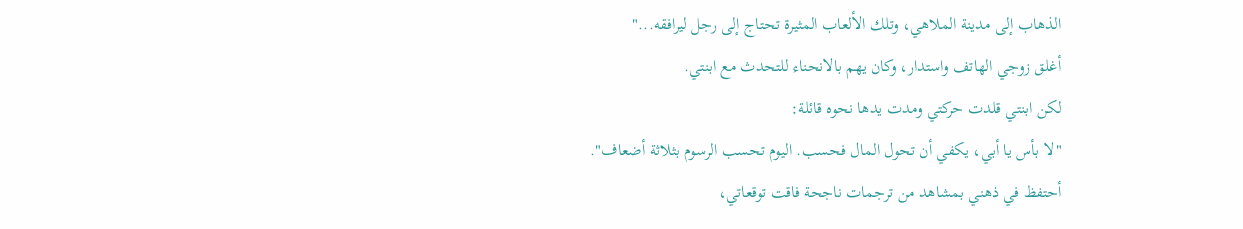الذهاب إلى مدينة الملاهي، وتلك الألعاب المثيرة تحتاج إلى رجل ليرافقه..."
أغلق زوجي الهاتف واستدار، وكان يهم بالانحناء للتحدث مع ابنتي.
لكن ابنتي قلدت حركتي ومدت يدها نحوه قائلة:
"لا بأس يا أبي، يكفي أن تحول المال فحسب. اليوم تحسب الرسوم بثلاثة أضعاف".
أحتفظ في ذهني بمشاهد من ترجمات ناجحة فاقت توقعاتي،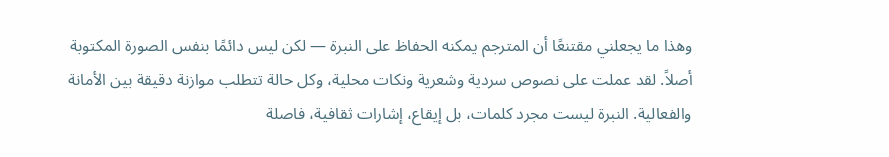وهذا ما يجعلني مقتنعًا أن المترجم يمكنه الحفاظ على النبرة — لكن ليس دائمًا بنفس الصورة المكتوبة أصلاً. لقد عملت على نصوص سردية وشعرية ونكات محلية، وكل حالة تتطلب موازنة دقيقة بين الأمانة والفعالية. النبرة ليست مجرد كلمات، بل إيقاع، إشارات ثقافية، فاصلة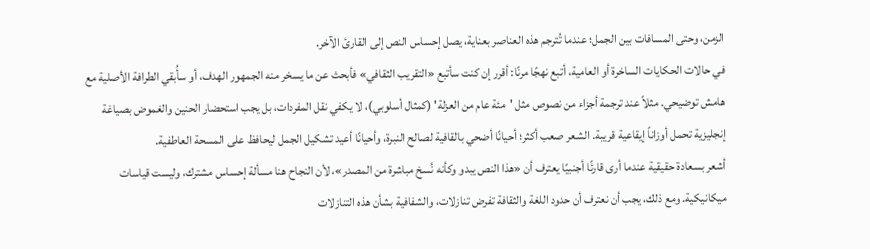الزمن، وحتى المسافات بين الجمل؛ عندما تُترجم هذه العناصر بعناية، يصل إحساس النص إلى القارئ الآخر.
في حالات الحكايات الساخرة أو العامية، أتبع نهجًا مرنًا: أقرر إن كنت سأتبع «التقريب الثقافي» فأبحث عن ما يسخر منه الجمهور الهدف، أو سأُبقي الطرافة الأصلية مع هامش توضيحي. مثلاً عند ترجمة أجزاء من نصوص مثل 'مئة عام من العزلة' (كمثال أسلوبي)، لا يكفي نقل المفردات، بل يجب استحضار الحنين والغموض بصياغة إنجليزية تحمل أوزاناً إيقاعية قريبة. الشعر صعب أكثر؛ أحيانًا أضحي بالقافية لصالح النبرة، وأحيانًا أعيد تشكيل الجمل ليحافظ على المسحة العاطفية.
أشعر بسعادة حقيقية عندما أرى قارئًا أجنبيًا يعترف أن «هذا النص يبدو وكأنه نُسخ مباشرة من المصدر»، لأن النجاح هنا مسألة إحساس مشترك، وليست قياسات ميكانيكية. ومع ذلك، يجب أن نعترف أن حدود اللغة والثقافة تفرض تنازلات، والشفافية بشأن هذه التنازلات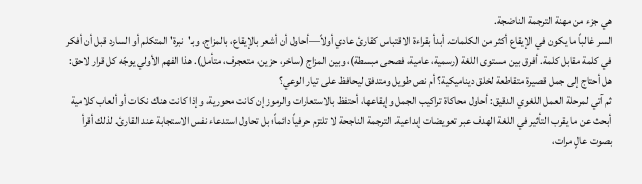هي جزء من مهنة الترجمة الناضجة.
السر غالباً ما يكون في الإيقاع أكثر من الكلمات. أبدأ بقراءة الاقتباس كقارئ عادي أولاً—أحاول أن أشعر بالإيقاع، بالمزاج، وبـ'نبرة' المتكلم أو السارد قبل أن أفكر في كلمة مقابل كلمة. أفرق بين مستوى اللغة (رسمية، عامية، فصحى مبسطة)، وبين المزاج (ساخر، حزين، متعجرف، متأمل). هذا الفهم الأولي يوجّه كل قرار لاحق: هل أحتاج إلى جمل قصيرة متقاطعة لخلق ديناميكية؟ أم نص طويل ومتدفق ليحافظ على تيار الوعي؟
ثم آتي لمرحلة العمل اللغوي الدقيق: أحاول محاكاة تراكيب الجمل وإيقاعها، أحتفظ بالاستعارات والرموز إن كانت محورية، وإذا كانت هناك نكات أو ألعاب كلامية أبحث عن ما يقرب التأثير في اللغة الهدف عبر تعويضات إبداعية. الترجمة الناجحة لا تلتزم حرفياً دائماً؛ بل تحاول استدعاء نفس الاستجابة عند القارئ. لذلك أقرأ بصوت عالٍ مرات،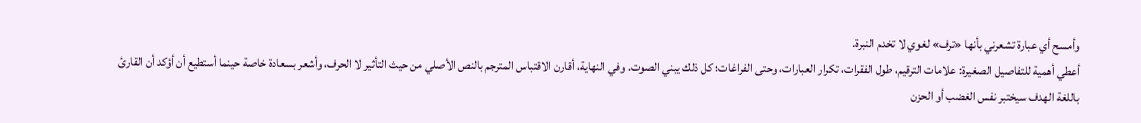وأمسح أي عبارة تشعرني بأنها «ترف» لغوي لا تخدم النبرة.
أعطي أهمية للتفاصيل الصغيرة: علامات الترقيم، طول الفقرات، تكرار العبارات، وحتى الفراغات؛ كل ذلك يبني الصوت. وفي النهاية، أقارن الاقتباس المترجم بالنص الأصلي من حيث التأثير لا الحرف، وأشعر بسعادة خاصة حينما أستطيع أن أؤكد أن القارئ باللغة الهدف سيختبر نفس الغضب أو الحزن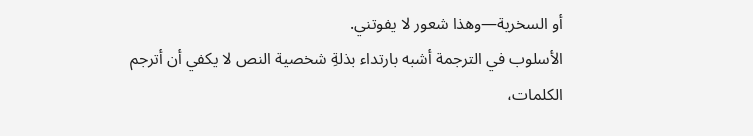أو السخرية—وهذا شعور لا يفوتني.
الأسلوب في الترجمة أشبه بارتداء بذلةِ شخصية النص لا يكفي أن أترجم الكلمات،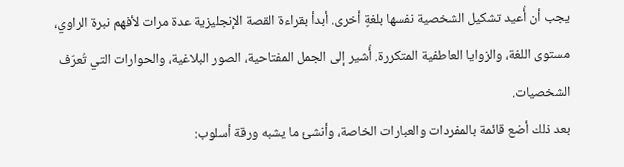يجب أن أُعيد تشكيل الشخصية نفسها بلغةٍ أخرى. أبدأ بقراءة القصة الإنجليزية عدة مرات لأفهم نبرة الراوي، مستوى اللغة، والزوايا العاطفية المتكررة. أُشير إلى الجمل المفتاحية، الصور البلاغية، والحوارات التي تُعرّف الشخصيات.
بعد ذلك أضع قائمة بالمفردات والعبارات الخاصة، وأنشئ ما يشبه ورقة أسلوب: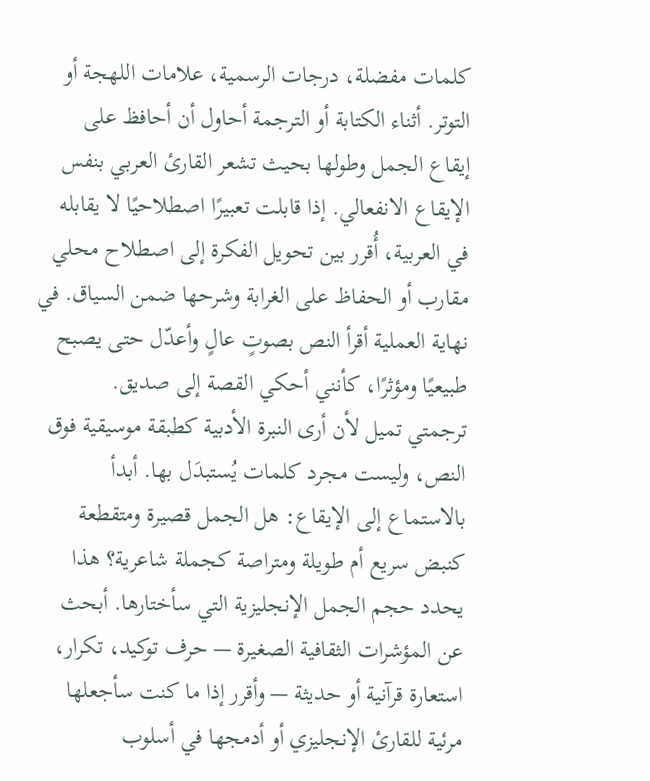كلمات مفضلة، درجات الرسمية، علامات اللهجة أو التوتر. أثناء الكتابة أو الترجمة أحاول أن أحافظ على إيقاع الجمل وطولها بحيث تشعر القارئ العربي بنفس الإيقاع الانفعالي. إذا قابلت تعبيرًا اصطلاحيًا لا يقابله في العربية، أُقرر بين تحويل الفكرة إلى اصطلاح محلي مقارب أو الحفاظ على الغرابة وشرحها ضمن السياق. في نهاية العملية أقرأ النص بصوتٍ عالٍ وأعدّل حتى يصبح طبيعيًا ومؤثرًا، كأنني أحكي القصة إلى صديق.
ترجمتي تميل لأن أرى النبرة الأدبية كطبقة موسيقية فوق النص، وليست مجرد كلمات يُستبدَل بها. أبدأ بالاستماع إلى الإيقاع: هل الجمل قصيرة ومتقطعة كنبض سريع أم طويلة ومتراصة كجملة شاعرية؟ هذا يحدد حجم الجمل الإنجليزية التي سأختارها. أبحث عن المؤشرات الثقافية الصغيرة — حرف توكيد، تكرار، استعارة قرآنية أو حديثة — وأقرر إذا ما كنت سأجعلها مرئية للقارئ الإنجليزي أو أدمجها في أسلوب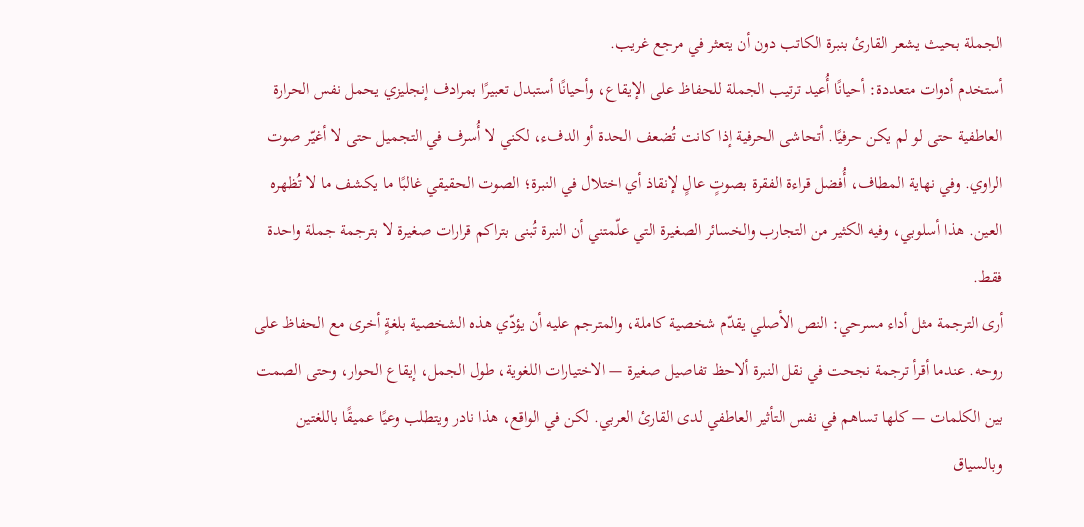الجملة بحيث يشعر القارئ بنبرة الكاتب دون أن يتعثر في مرجع غريب.
أستخدم أدوات متعددة: أحيانًا أُعيد ترتيب الجملة للحفاظ على الإيقاع، وأحيانًا أستبدل تعبيرًا بمرادف إنجليزي يحمل نفس الحرارة العاطفية حتى لو لم يكن حرفيًا. أتحاشى الحرفية إذا كانت تُضعف الحدة أو الدفء، لكني لا أُسرف في التجميل حتى لا أغيّر صوت الراوي. وفي نهاية المطاف، أُفضل قراءة الفقرة بصوتٍ عالٍ لإنقاذ أي اختلال في النبرة؛ الصوت الحقيقي غالبًا ما يكشف ما لا تُظهره العين. هذا أسلوبي، وفيه الكثير من التجارب والخسائر الصغيرة التي علّمتني أن النبرة تُبنى بتراكم قرارات صغيرة لا بترجمة جملة واحدة فقط.
أرى الترجمة مثل أداء مسرحي: النص الأصلي يقدّم شخصية كاملة، والمترجم عليه أن يؤدّي هذه الشخصية بلغةٍ أخرى مع الحفاظ على روحه. عندما أقرأ ترجمة نجحت في نقل النبرة ألاحظ تفاصيل صغيرة — الاختيارات اللغوية، طول الجمل، إيقاع الحوار، وحتى الصمت بين الكلمات — كلها تساهم في نفس التأثير العاطفي لدى القارئ العربي. لكن في الواقع، هذا نادر ويتطلب وعيًا عميقًا باللغتين وبالسياق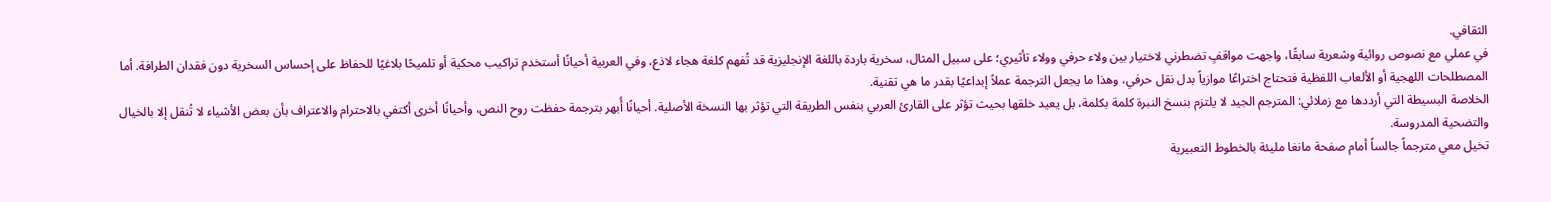الثقافي.
في عملي مع نصوص روائية وشعرية سابقًا، واجهت مواقفٍ تضطرني لاختيار بين ولاء حرفي وولاء تأثيري؛ على سبيل المثال، سخرية باردة باللغة الإنجليزية قد تُفهم كلغة هجاء لاذع، وفي العربية أحيانًا أستخدم تراكيب محكية أو تلميحًا بلاغيًا للحفاظ على إحساس السخرية دون فقدان الطرافة. أما المصطلحات اللهجية أو الألعاب اللفظية فتحتاج اختراعًا موازياً بدل نقل حرفي، وهذا ما يجعل الترجمة عملاً إبداعيًا بقدر ما هي تقنية.
الخلاصة البسيطة التي أرددها مع زملائي: المترجم الجيد لا يلتزم بنسخ النبرة كلمة بكلمة، بل يعيد خلقها بحيث تؤثر على القارئ العربي بنفس الطريقة التي تؤثر بها النسخة الأصلية. أحيانًا أُبهر بترجمة حفظت روح النص، وأحيانًا أخرى أكتفي بالاحترام والاعتراف بأن بعض الأشياء لا تُنقل إلا بالخيال والتضحية المدروسة.
تخيل معي مترجماً جالساً أمام صفحة مانغا مليئة بالخطوط التعبيرية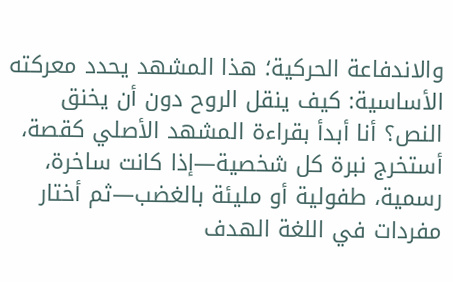والاندفاعة الحركية؛ هذا المشهد يحدد معركته الأساسية: كيف ينقل الروح دون أن يخنق النص؟ أنا أبدأ بقراءة المشهد الأصلي كقصة، أستخرج نبرة كل شخصية—إذا كانت ساخرة، رسمية، طفولية أو مليئة بالغضب—ثم أختار مفردات في اللغة الهدف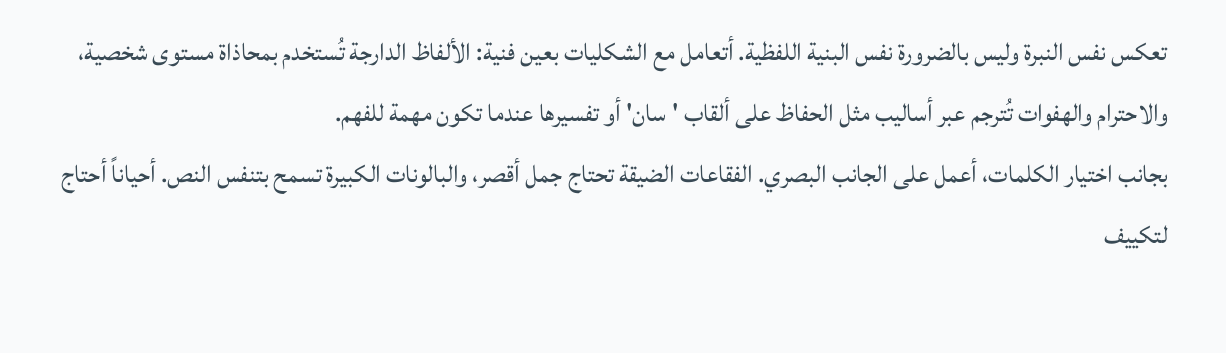تعكس نفس النبرة وليس بالضرورة نفس البنية اللفظية. أتعامل مع الشكليات بعين فنية: الألفاظ الدارجة تُستخدم بمحاذاة مستوى شخصية، والاحترام والهفوات تُترجم عبر أساليب مثل الحفاظ على ألقاب 'سان' أو تفسيرها عندما تكون مهمة للفهم.
بجانب اختيار الكلمات، أعمل على الجانب البصري. الفقاعات الضيقة تحتاج جمل أقصر، والبالونات الكبيرة تسمح بتنفس النص. أحياناً أحتاج لتكييف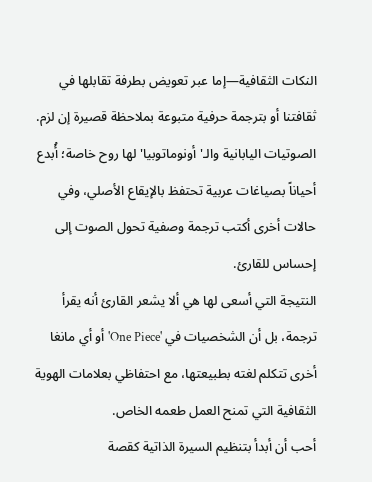النكات الثقافية—إما عبر تعويض بطرفة تقابلها في ثقافتنا أو بترجمة حرفية متبوعة بملاحظة قصيرة إن لزم. الصوتيات اليابانية والـ'أونوماتوبيا' لها روح خاصة؛ أُبدع أحياناً بصياغات عربية تحتفظ بالإيقاع الأصلي، وفي حالات أخرى أكتب ترجمة وصفية تحول الصوت إلى إحساس للقارئ.
النتيجة التي أسعى لها هي ألا يشعر القارئ أنه يقرأ ترجمة، بل أن الشخصيات في 'One Piece' أو أي مانغا أخرى تتكلم لغته بطبيعتها، مع احتفاظي بعلامات الهوية الثقافية التي تمنح العمل طعمه الخاص.
أحب أن أبدأ بتنظيم السيرة الذاتية كقصة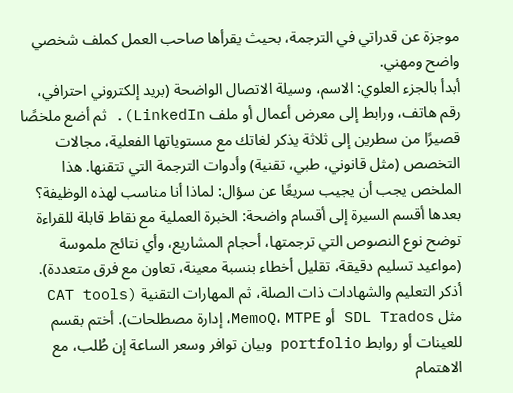موجزة عن قدراتي في الترجمة، بحيث يقرأها صاحب العمل كملف شخصي واضح ومهني.
أبدأ بالجزء العلوي: الاسم، وسيلة الاتصال الواضحة (بريد إلكتروني احترافي، رقم هاتف، ورابط إلى معرض أعمال أو ملف LinkedIn). ثم أضع ملخصًا قصيرًا من سطرين إلى ثلاثة يذكر لغاتك مع مستوياتها الفعلية، مجالات التخصص (مثل قانوني، طبي، تقنية) وأدوات الترجمة التي تتقنها. هذا الملخص يجب أن يجيب سريعًا عن سؤال: لماذا أنا مناسب لهذه الوظيفة؟
بعدها أقسم السيرة إلى أقسام واضحة: الخبرة العملية مع نقاط قابلة للقراءة توضح نوع النصوص التي ترجمتها، أحجام المشاريع، وأي نتائج ملموسة (مواعيد تسليم دقيقة، تقليل أخطاء بنسبة معينة، تعاون مع فرق متعددة). أذكر التعليم والشهادات ذات الصلة، ثم المهارات التقنية (CAT tools مثل SDL Trados أو MemoQ، MTPE، إدارة مصطلحات). أختم بقسم للعينات أو روابط portfolio وبيان توافر وسعر الساعة إن طُلب، مع الاهتمام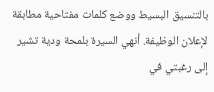بالتنسيق البسيط ووضع كلمات مفتاحية مطابقة لإعلان الوظيفة. أنهي السيرة بلمحة ودية تشير إلى رغبتي في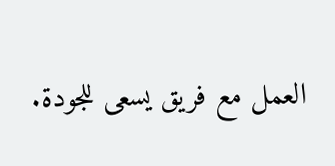العمل مع فريق يسعى للجودة.